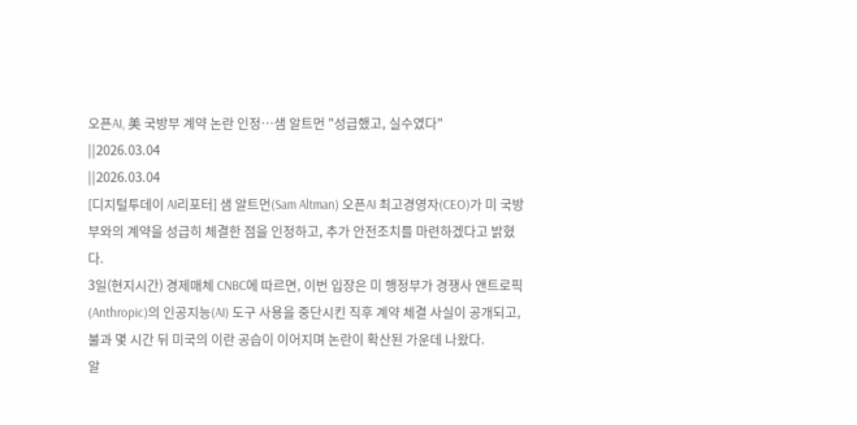오픈AI, 美 국방부 계약 논란 인정…샘 알트먼 "성급했고, 실수였다"
||2026.03.04
||2026.03.04
[디지털투데이 AI리포터] 샘 알트먼(Sam Altman) 오픈AI 최고경영자(CEO)가 미 국방부와의 계약을 성급히 체결한 점을 인정하고, 추가 안전조치를 마련하겠다고 밝혔다.
3일(현지시간) 경제매체 CNBC에 따르면, 이번 입장은 미 행정부가 경쟁사 앤트로픽(Anthropic)의 인공지능(AI) 도구 사용을 중단시킨 직후 계약 체결 사실이 공개되고, 불과 몇 시간 뒤 미국의 이란 공습이 이어지며 논란이 확산된 가운데 나왔다.
알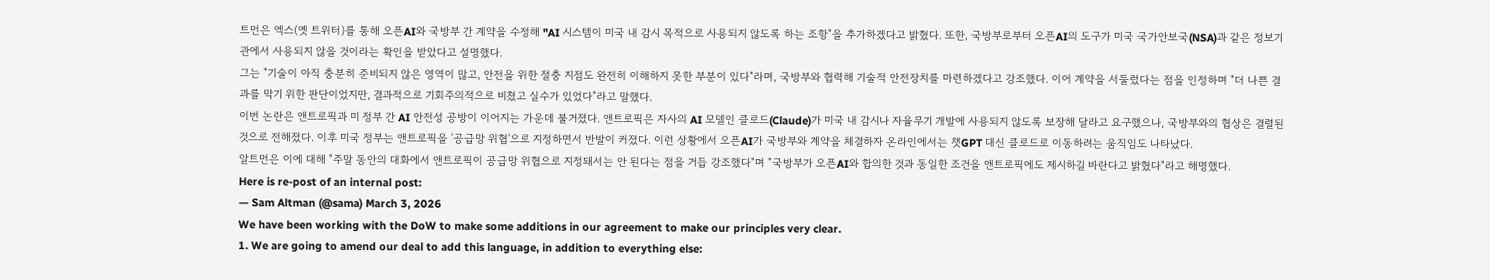트먼은 엑스(옛 트위터)를 통해 오픈AI와 국방부 간 계약을 수정해 "AI 시스템이 미국 내 감시 목적으로 사용되지 않도록 하는 조항"을 추가하겠다고 밝혔다. 또한, 국방부로부터 오픈AI의 도구가 미국 국가안보국(NSA)과 같은 정보기관에서 사용되지 않을 것이라는 확인을 받았다고 설명했다.
그는 "기술이 아직 충분히 준비되지 않은 영역이 많고, 안전을 위한 절충 지점도 완전히 이해하지 못한 부분이 있다"라며, 국방부와 협력해 기술적 안전장치를 마련하겠다고 강조했다. 이어 계약을 서둘렀다는 점을 인정하며 "더 나쁜 결과를 막기 위한 판단이었지만, 결과적으로 기회주의적으로 비쳤고 실수가 있었다"라고 말했다.
이번 논란은 앤트로픽과 미 정부 간 AI 안전성 공방이 이어지는 가운데 불거졌다. 앤트로픽은 자사의 AI 모델인 클로드(Claude)가 미국 내 감시나 자율무기 개발에 사용되지 않도록 보장해 달라고 요구했으나, 국방부와의 협상은 결렬된 것으로 전해졌다. 이후 미국 정부는 앤트로픽을 '공급망 위협'으로 지정하면서 반발이 커졌다. 이런 상황에서 오픈AI가 국방부와 계약을 체결하자 온라인에서는 챗GPT 대신 클로드로 이동하려는 움직임도 나타났다.
알트먼은 이에 대해 "주말 동안의 대화에서 앤트로픽이 공급망 위협으로 지정돼서는 안 된다는 점을 거듭 강조했다"며 "국방부가 오픈AI와 합의한 것과 동일한 조건을 앤트로픽에도 제시하길 바란다고 밝혔다"라고 해명했다.
Here is re-post of an internal post:
— Sam Altman (@sama) March 3, 2026
We have been working with the DoW to make some additions in our agreement to make our principles very clear.
1. We are going to amend our deal to add this language, in addition to everything else: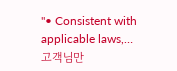"• Consistent with applicable laws,…
고객님만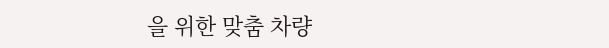을 위한 맞춤 차량